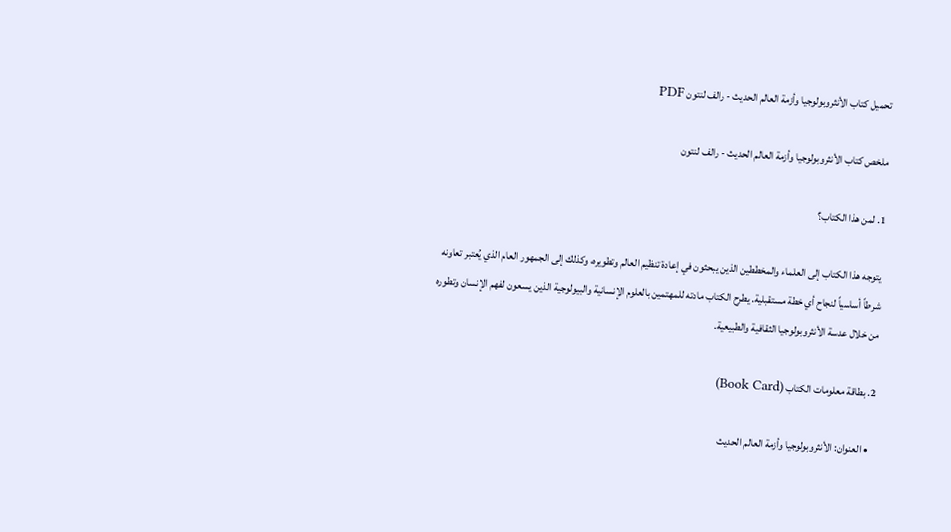تحميل كتاب الأنثروبولوجيا وأزمة العالم الحديث - رالف لنتون PDF

ملخص كتاب الأنثروبولوجيا وأزمة العالم الحديث - رالف لنتون

1. لمن هذا الكتاب؟

يتوجه هذا الكتاب إلى العلماء والمخططين الذين يبحثون في إعادة تنظيم العالم وتطويره، وكذلك إلى الجمهور العام الذي يُعتبر تعاونه شرطاً أساسياً لنجاح أي خطة مستقبلية. يطرح الكتاب مادته للمهتمين بالعلوم الإنسانية والبيولوجية الذين يسعون لفهم الإنسان وتطوره من خلال عدسة الأنثروبولوجيا الثقافية والطبيعية.

2. بطاقة معلومات الكتاب (Book Card)

  • العنوان: الأنثروبولوجيا وأزمة العالم الحديث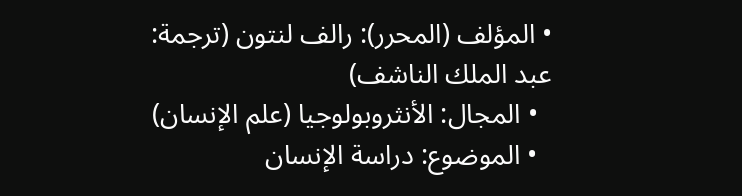• المؤلف (المحرر): رالف لنتون (ترجمة: عبد الملك الناشف)
  • المجال: الأنثروبولوجيا (علم الإنسان)
  • الموضوع: دراسة الإنسان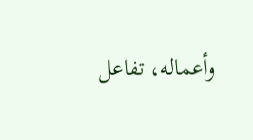وأعماله، تفاعل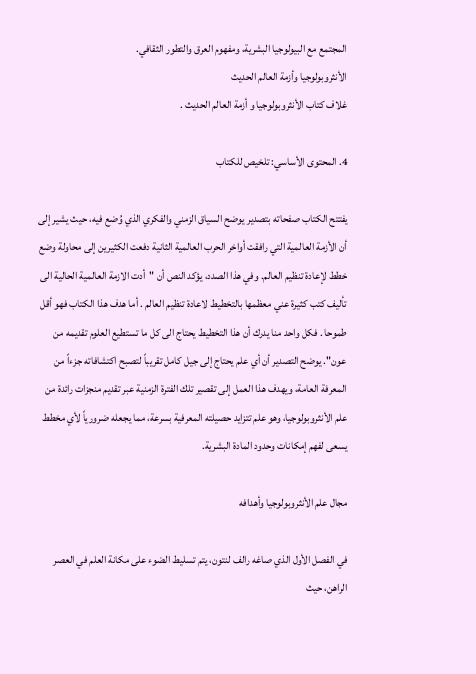المجتمع مع البيولوجيا البشرية، ومفهوم العرق والتطور الثقافي.
الأنثروبولوجيا وأزمة العالم الحديث
غلاف كتاب الأنثروبولوجيا و أزمة العالم الحديث .

4. المحتوى الأساسي: تلخيص للكتاب

يفتتح الكتاب صفحاته بتصدير يوضح السياق الزمني والفكري الذي وُضع فيه، حيث يشير إلى أن الأزمة العالمية التي رافقت أواخر الحرب العالمية الثانية دفعت الكثيرين إلى محاولة وضع خطط لإعادة تنظيم العالم. وفي هذا الصدد، يؤكد النص أن "أدت الازمة العالمية الحالية الى تأليف كتب كثيرة عني معظمها بالتخطيط لاعادة تنظيم العالم . أما هدف هذا الكتاب فهو أقل طموحا . فكل واحد منا يدرك أن هذا التخطيط يحتاج الى كل ما تستطيع العلوم تقديمه من عون". يوضح التصدير أن أي علم يحتاج إلى جيل كامل تقريباً لتصبح اكتشافاته جزءاً من المعرفة العامة، ويهدف هذا العمل إلى تقصير تلك الفترة الزمنية عبر تقديم منجزات رائدة من علم الأنثروبولوجيا، وهو علم تتزايد حصيلته المعرفية بسرعة، مما يجعله ضرورياً لأي مخطط يسعى لفهم إمكانات وحدود المادة البشرية.

مجال علم الأنثروبولوجيا وأهدافه

في الفصل الأول الذي صاغه رالف لنتون، يتم تسليط الضوء على مكانة العلم في العصر الراهن، حيث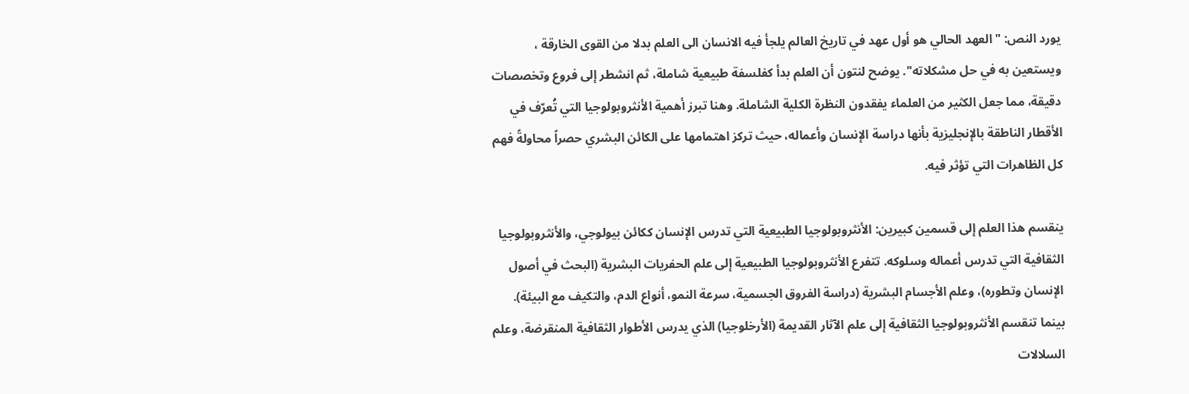يورد النص: "العهد الحالي هو أول عهد في تاريخ العالم يلجأ فيه الانسان الى العلم بدلا من القوى الخارقة ، ويستعين به في حل مشكلاته". يوضح لنتون أن العلم بدأ كفلسفة طبيعية شاملة، ثم انشطر إلى فروع وتخصصات دقيقة، مما جعل الكثير من العلماء يفقدون النظرة الكلية الشاملة. وهنا تبرز أهمية الأنثروبولوجيا التي تُعرّف في الأقطار الناطقة بالإنجليزية بأنها دراسة الإنسان وأعماله، حيث تركز اهتمامها على الكائن البشري حصراً محاولةً فهم كل الظاهرات التي تؤثر فيه.

ينقسم هذا العلم إلى قسمين كبيرين: الأنثروبولوجيا الطبيعية التي تدرس الإنسان ككائن بيولوجي، والأنثروبولوجيا الثقافية التي تدرس أعماله وسلوكه. تتفرع الأنثروبولوجيا الطبيعية إلى علم الحفريات البشرية (البحث في أصول الإنسان وتطوره)، وعلم الأجسام البشرية (دراسة الفروق الجسمية، سرعة النمو، أنواع الدم، والتكيف مع البيئة). بينما تنقسم الأنثروبولوجيا الثقافية إلى علم الآثار القديمة (الأرخلوجيا) الذي يدرس الأطوار الثقافية المنقرضة، وعلم السلالات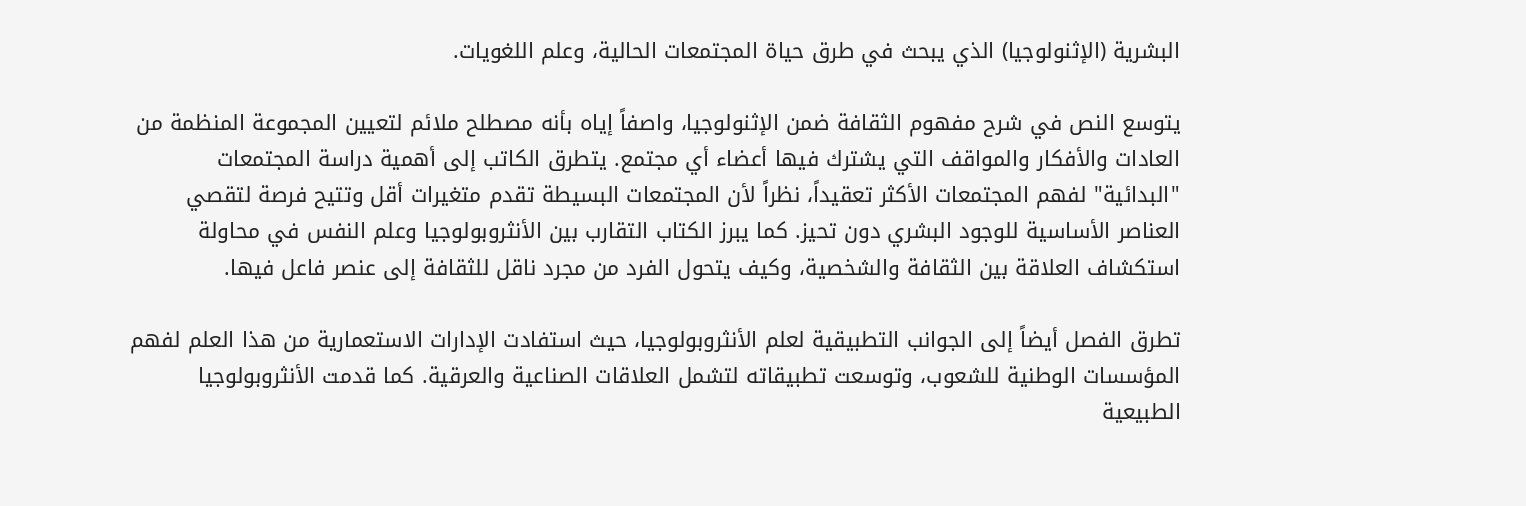البشرية (الإثنولوجيا) الذي يبحث في طرق حياة المجتمعات الحالية، وعلم اللغويات.

يتوسع النص في شرح مفهوم الثقافة ضمن الإثنولوجيا، واصفاً إياه بأنه مصطلح ملائم لتعيين المجموعة المنظمة من العادات والأفكار والمواقف التي يشترك فيها أعضاء أي مجتمع. يتطرق الكاتب إلى أهمية دراسة المجتمعات "البدائية" لفهم المجتمعات الأكثر تعقيداً، نظراً لأن المجتمعات البسيطة تقدم متغیرات أقل وتتيح فرصة لتقصي العناصر الأساسية للوجود البشري دون تحيز. كما يبرز الكتاب التقارب بين الأنثروبولوجيا وعلم النفس في محاولة استكشاف العلاقة بين الثقافة والشخصية، وكيف يتحول الفرد من مجرد ناقل للثقافة إلى عنصر فاعل فيها.

تطرق الفصل أيضاً إلى الجوانب التطبيقية لعلم الأنثروبولوجيا، حيث استفادت الإدارات الاستعمارية من هذا العلم لفهم المؤسسات الوطنية للشعوب، وتوسعت تطبيقاته لتشمل العلاقات الصناعية والعرقية. كما قدمت الأنثروبولوجيا الطبيعية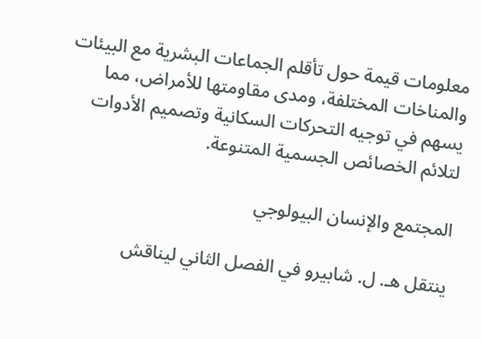معلومات قيمة حول تأقلم الجماعات البشرية مع البيئات والمناخات المختلفة، ومدى مقاومتها للأمراض، مما يسهم في توجيه التحركات السكانية وتصميم الأدوات لتلائم الخصائص الجسمية المتنوعة.

المجتمع والإنسان البيولوجي

ينتقل هـ. ل. شابيرو في الفصل الثاني ليناقش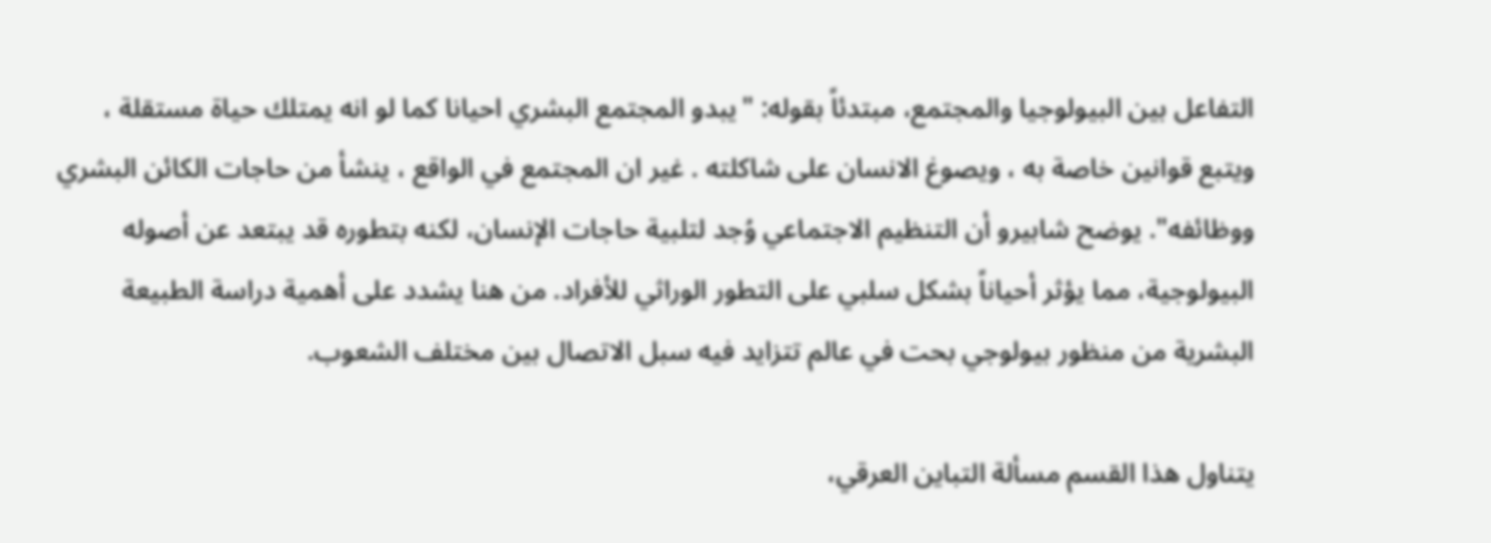التفاعل بين البيولوجيا والمجتمع، مبتدئاً بقوله: "يبدو المجتمع البشري احيانا كما لو انه يمتلك حياة مستقلة ، ويتبع قوانين خاصة به ، ويصوغ الانسان على شاكلته . غير ان المجتمع في الواقع ، ينشأ من حاجات الكائن البشري ووظائفه". يوضح شابيرو أن التنظيم الاجتماعي وُجد لتلبية حاجات الإنسان، لكنه بتطوره قد يبتعد عن أصوله البيولوجية، مما يؤثر أحياناً بشكل سلبي على التطور الوراثي للأفراد. من هنا يشدد على أهمية دراسة الطبيعة البشرية من منظور بيولوجي بحت في عالم تتزايد فيه سبل الاتصال بين مختلف الشعوب.

يتناول هذا القسم مسألة التباين العرقي،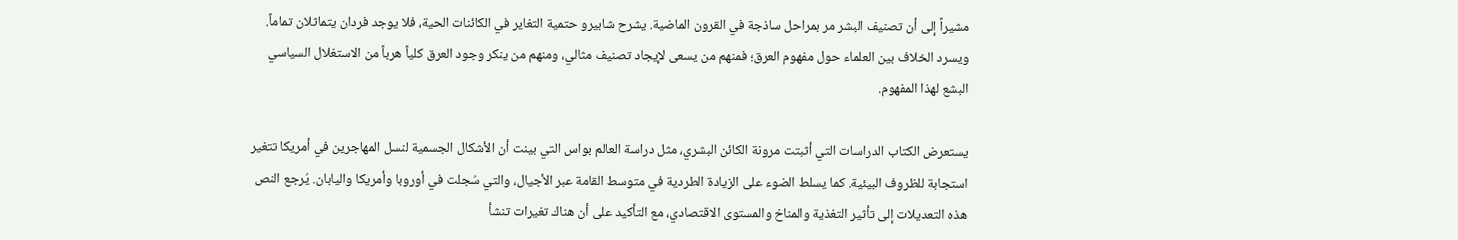مشيراً إلى أن تصنيف البشر مر بمراحل ساذجة في القرون الماضية. يشرح شابيرو حتمية التغاير في الكائنات الحية، فلا يوجد فردان يتماثلان تماماً. ويسرد الخلاف بين العلماء حول مفهوم العرق؛ فمنهم من يسعى لإيجاد تصنيف مثالي، ومنهم من ينكر وجود العرق كلياً هرباً من الاستغلال السياسي البشع لهذا المفهوم.

يستعرض الكتاب الدراسات التي أثبتت مرونة الكائن البشري، مثل دراسة العالم بواس التي بينت أن الأشكال الجسمية لنسل المهاجرين في أمريكا تتغير استجابة للظروف البيئية. كما يسلط الضوء على الزيادة الطردية في متوسط القامة عبر الأجيال، والتي سُجلت في أوروبا وأمريكا واليابان. يُرجع النص هذه التعديلات إلى تأثير التغذية والمناخ والمستوى الاقتصادي، مع التأكيد على أن هناك تغيرات تنشأ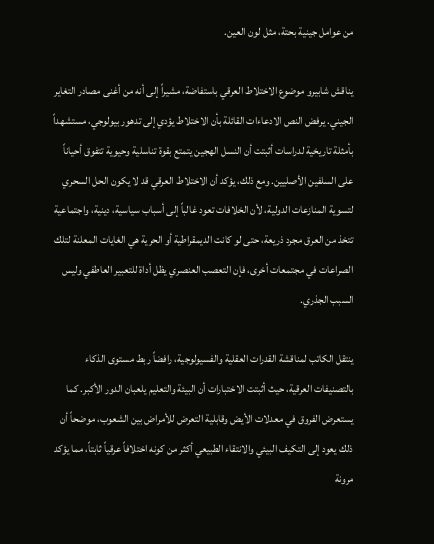من عوامل جينية بحتة، مثل لون العين.

يناقش شابيرو موضوع الاختلاط العرقي باستفاضة، مشيراً إلى أنه من أغنى مصادر التغاير الجيني. يرفض النص الادعاءات القائلة بأن الاختلاط يؤدي إلى تدهور بيولوجي، مستشهداً بأمثلة تاريخية لدراسات أثبتت أن النسل الهجين يتمتع بقوة تناسلية وحيوية تتفوق أحياناً على السلفين الأصليين. ومع ذلك، يؤكد أن الاختلاط العرقي قد لا يكون الحل السحري لتسوية المنازعات الدولية، لأن الخلافات تعود غالباً إلى أسباب سياسية، دينية، واجتماعية تتخذ من العرق مجرد ذريعة، حتى لو كانت الديمقراطية أو الحرية هي الغايات المعلنة لتلك الصراعات في مجتمعات أخرى، فإن التعصب العنصري يظل أداة للتعبير العاطفي وليس السبب الجذري.

ينتقل الكاتب لمناقشة القدرات العقلية والفسيولوجية، رافضاً ربط مستوى الذكاء بالتصنيفات العرقية، حيث أثبتت الاختبارات أن البيئة والتعليم يلعبان الدور الأكبر. كما يستعرض الفروق في معدلات الأيض وقابلية التعرض للأمراض بين الشعوب، موضحاً أن ذلك يعود إلى التكيف البيئي والانتقاء الطبيعي أكثر من كونه اختلافاً عرقياً ثابتاً، مما يؤكد مرونة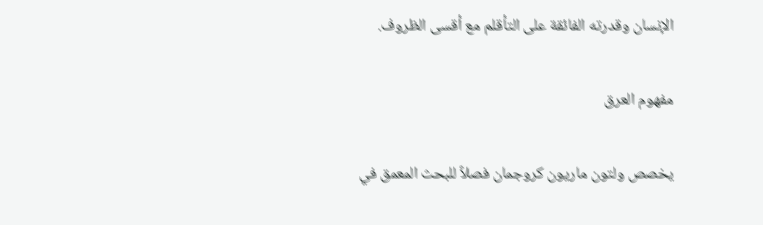الإنسان وقدرته الفائقة على التأقلم مع أقسى الظروف.

مفهوم العرق

يخصص ولتون ماريون كروجمان فصلاً للبحث المعمق في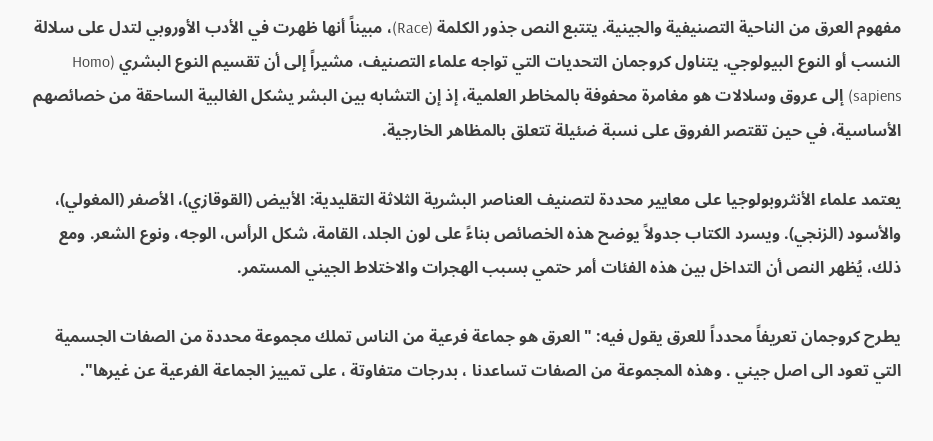مفهوم العرق من الناحية التصنيفية والجينية. يتتبع النص جذور الكلمة (Race)، مبيناً أنها ظهرت في الأدب الأوروبي لتدل على سلالة النسب أو النوع البيولوجي. يتناول كروجمان التحديات التي تواجه علماء التصنيف، مشيراً إلى أن تقسيم النوع البشري (Homo sapiens) إلى عروق وسلالات هو مغامرة محفوفة بالمخاطر العلمية، إذ إن التشابه بين البشر يشكل الغالبية الساحقة من خصائصهم الأساسية، في حين تقتصر الفروق على نسبة ضئيلة تتعلق بالمظاهر الخارجية.

يعتمد علماء الأنثروبولوجيا على معايير محددة لتصنيف العناصر البشرية الثلاثة التقليدية: الأبيض (القوقازي)، الأصفر (المغولي)، والأسود (الزنجي). ويسرد الكتاب جدولاً يوضح هذه الخصائص بناءً على لون الجلد، القامة، شكل الرأس، الوجه، ونوع الشعر. ومع ذلك، يُظهر النص أن التداخل بين هذه الفئات أمر حتمي بسبب الهجرات والاختلاط الجيني المستمر.

يطرح كروجمان تعريفاً محدداً للعرق يقول فيه: "العرق هو جماعة فرعية من الناس تملك مجموعة محددة من الصفات الجسمية التي تعود الى اصل جيني . وهذه المجموعة من الصفات تساعدنا ، بدرجات متفاوتة ، على تمييز الجماعة الفرعية عن غيرها".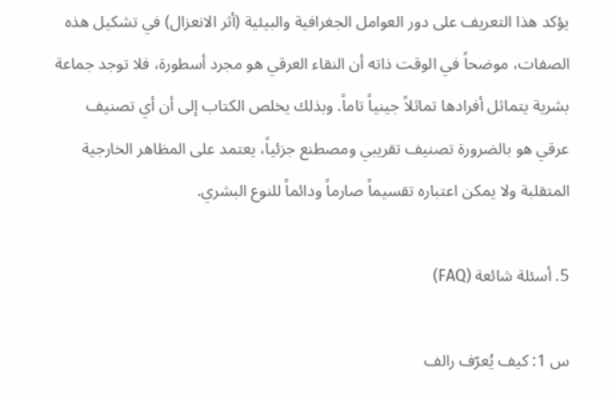يؤكد هذا التعريف على دور العوامل الجغرافية والبيئية (أثر الانعزال) في تشكيل هذه الصفات، موضحاً في الوقت ذاته أن النقاء العرقي هو مجرد أسطورة، فلا توجد جماعة بشرية يتماثل أفرادها تماثلاً جينياً تاماً. وبذلك يخلص الكتاب إلى أن أي تصنيف عرقي هو بالضرورة تصنيف تقريبي ومصطنع جزئياً، يعتمد على المظاهر الخارجية المتقلبة ولا يمكن اعتباره تقسيماً صارماً ودائماً للنوع البشري.

5. أسئلة شائعة (FAQ)

س 1: كيف يُعرّف رالف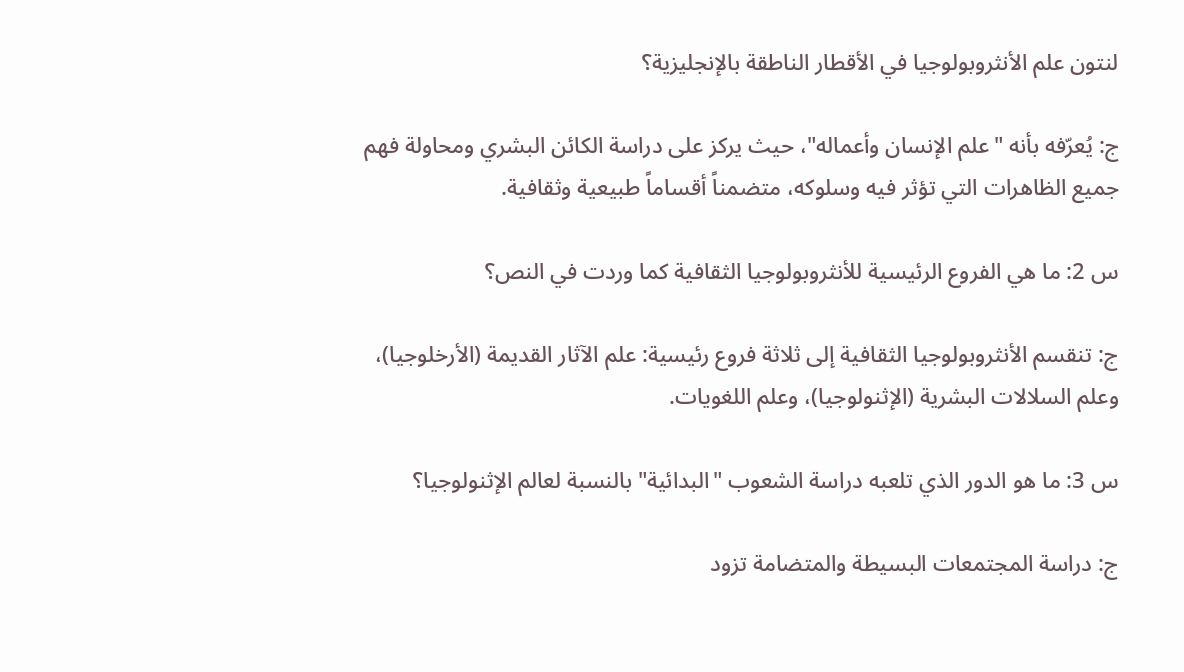لنتون علم الأنثروبولوجيا في الأقطار الناطقة بالإنجليزية؟

ج: يُعرّفه بأنه "علم الإنسان وأعماله"، حيث يركز على دراسة الكائن البشري ومحاولة فهم جميع الظاهرات التي تؤثر فيه وسلوكه، متضمناً أقساماً طبيعية وثقافية.

س 2: ما هي الفروع الرئيسية للأنثروبولوجيا الثقافية كما وردت في النص؟

ج: تنقسم الأنثروبولوجيا الثقافية إلى ثلاثة فروع رئيسية: علم الآثار القديمة (الأرخلوجيا)، وعلم السلالات البشرية (الإثنولوجيا)، وعلم اللغويات.

س 3: ما هو الدور الذي تلعبه دراسة الشعوب "البدائية" بالنسبة لعالم الإثنولوجيا؟

ج: دراسة المجتمعات البسيطة والمتضامة تزود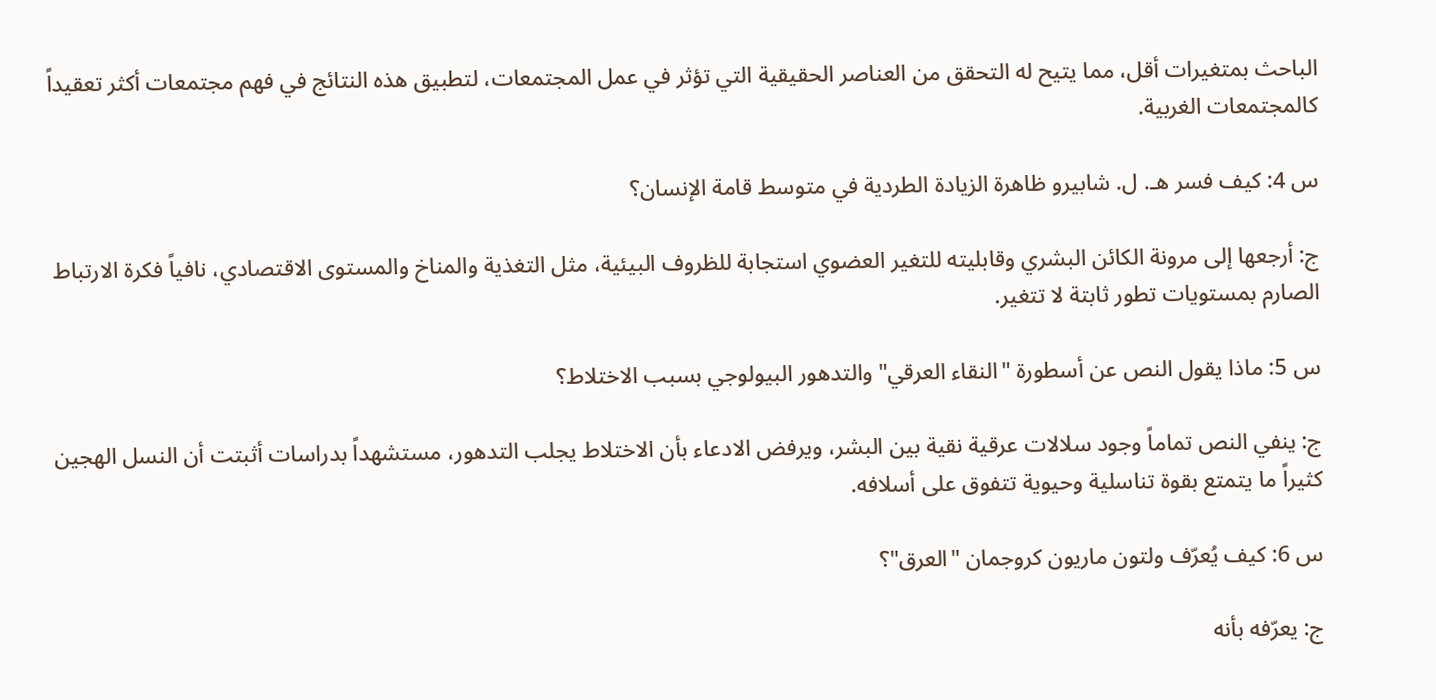الباحث بمتغيرات أقل، مما يتيح له التحقق من العناصر الحقيقية التي تؤثر في عمل المجتمعات، لتطبيق هذه النتائج في فهم مجتمعات أكثر تعقيداً كالمجتمعات الغربية.

س 4: كيف فسر هـ. ل. شابيرو ظاهرة الزيادة الطردية في متوسط قامة الإنسان؟

ج: أرجعها إلى مرونة الكائن البشري وقابليته للتغير العضوي استجابة للظروف البيئية، مثل التغذية والمناخ والمستوى الاقتصادي، نافياً فكرة الارتباط الصارم بمستويات تطور ثابتة لا تتغير.

س 5: ماذا يقول النص عن أسطورة "النقاء العرقي" والتدهور البيولوجي بسبب الاختلاط؟

ج: ينفي النص تماماً وجود سلالات عرقية نقية بين البشر، ويرفض الادعاء بأن الاختلاط يجلب التدهور، مستشهداً بدراسات أثبتت أن النسل الهجين كثيراً ما يتمتع بقوة تناسلية وحيوية تتفوق على أسلافه.

س 6: كيف يُعرّف ولتون ماريون كروجمان "العرق"؟

ج: يعرّفه بأنه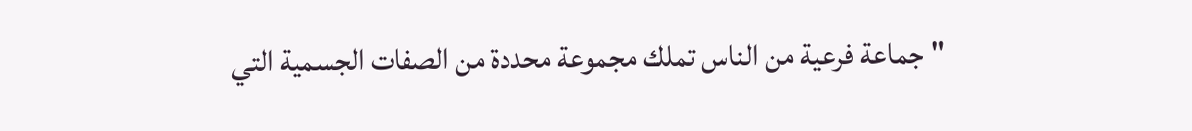"جماعة فرعية من الناس تملك مجموعة محددة من الصفات الجسمية التي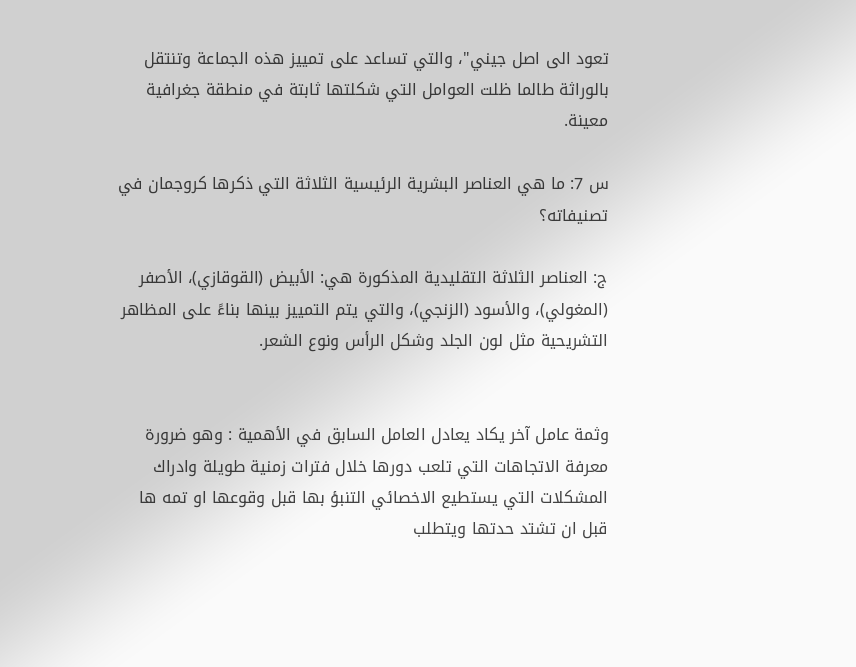تعود الى اصل جيني"، والتي تساعد على تمييز هذه الجماعة وتنتقل بالوراثة طالما ظلت العوامل التي شكلتها ثابتة في منطقة جغرافية معينة.

س 7: ما هي العناصر البشرية الرئيسية الثلاثة التي ذكرها كروجمان في تصنيفاته؟

ج: العناصر الثلاثة التقليدية المذكورة هي: الأبيض (القوقازي)، الأصفر (المغولي)، والأسود (الزنجي)، والتي يتم التمييز بينها بناءً على المظاهر التشريحية مثل لون الجلد وشكل الرأس ونوع الشعر.


وثمة عامل آخر يكاد يعادل العامل السابق في الأهمية : وهو ضرورة معرفة الاتجاهات التي تلعب دورها خلال فترات زمنية طويلة وادراك المشكلات التي يستطيع الاخصائي التنبؤ بها قبل وقوعها او تمه ها قبل ان تشتد حدتها ويتطلب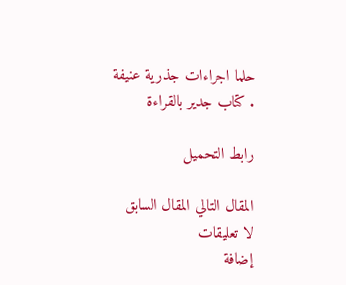حلما اجراءات جذرية عنيفة . كتاب جدير بالقراءة

رابط التحميل

المقال التالي المقال السابق
لا تعليقات
إضافة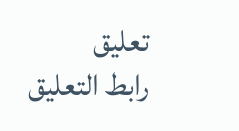تعليق
رابط التعليق